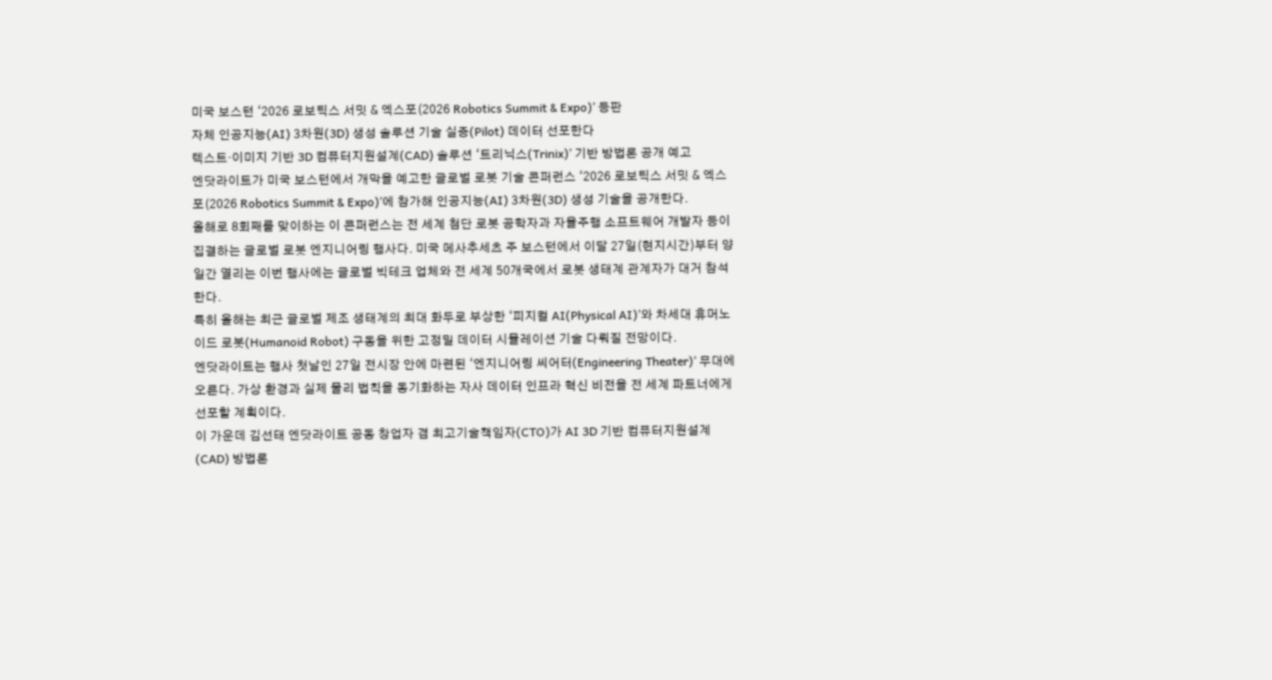미국 보스턴 ‘2026 로보틱스 서밋 & 엑스포(2026 Robotics Summit & Expo)’ 등판
자체 인공지능(AI) 3차원(3D) 생성 솔루션 기술 실증(Pilot) 데이터 선포한다
텍스트·이미지 기반 3D 컴퓨터지원설계(CAD) 솔루션 ‘트리닉스(Trinix)’ 기반 방법론 공개 예고
엔닷라이트가 미국 보스턴에서 개막을 예고한 글로벌 로봇 기술 콘퍼런스 ‘2026 로보틱스 서밋 & 엑스포(2026 Robotics Summit & Expo)’에 참가해 인공지능(AI) 3차원(3D) 생성 기술을 공개한다.
올해로 8회째를 맞이하는 이 콘퍼런스는 전 세계 첨단 로봇 공학자과 자율주행 소프트웨어 개발자 등이 집결하는 글로벌 로봇 엔지니어링 행사다. 미국 메사추세츠 주 보스턴에서 이달 27일(현지시간)부터 양일간 열리는 이번 행사에는 글로벌 빅테크 업체와 전 세계 50개국에서 로봇 생태계 관계자가 대거 참석한다.
특히 올해는 최근 글로벌 제조 생태계의 최대 화두로 부상한 ‘피지컬 AI(Physical AI)’와 차세대 휴머노이드 로봇(Humanoid Robot) 구동을 위한 고정밀 데이터 시뮬레이션 기술 다뤄질 전망이다.
엔닷라이트는 행사 첫날인 27일 전시장 안에 마련된 ‘엔지니어링 씨어터(Engineering Theater)’ 무대에 오른다. 가상 환경과 실제 물리 법칙을 동기화하는 자사 데이터 인프라 혁신 비전을 전 세계 파트너에게 선포할 계획이다.
이 가운데 김선태 엔닷라이트 공동 창업자 겸 최고기술책임자(CTO)가 AI 3D 기반 컴퓨터지원설계(CAD) 방법론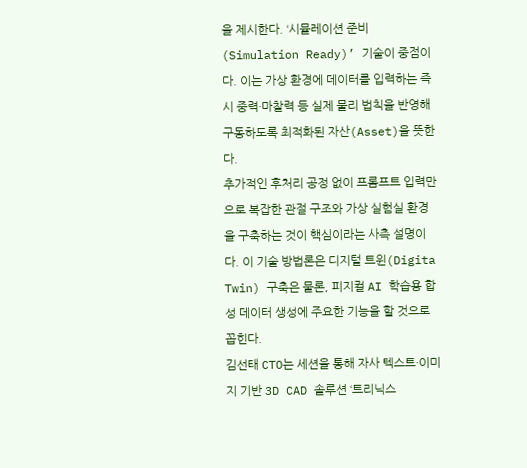을 제시한다. ‘시뮬레이션 준비(Simulation Ready)’ 기술이 중점이다. 이는 가상 환경에 데이터를 입력하는 즉시 중력·마찰력 등 실제 물리 법칙을 반영해 구동하도록 최적화된 자산(Asset)을 뜻한다.
추가적인 후처리 공정 없이 프롬프트 입력만으로 복잡한 관절 구조와 가상 실험실 환경을 구축하는 것이 핵심이라는 사측 설명이다. 이 기술 방법론은 디지털 트윈(Digita Twin) 구축은 물론, 피지컬 AI 학습용 합성 데이터 생성에 주요한 기능을 할 것으로 꼽힌다.
김선태 CTO는 세션을 통해 자사 텍스트·이미지 기반 3D CAD 솔루션 ‘트리닉스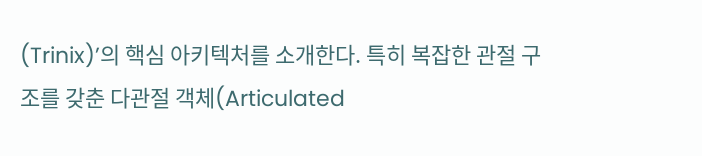(Trinix)’의 핵심 아키텍처를 소개한다. 특히 복잡한 관절 구조를 갖춘 다관절 객체(Articulated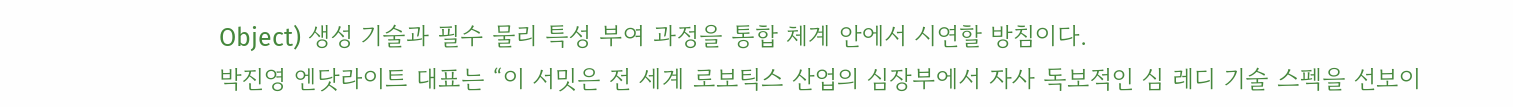Object) 생성 기술과 필수 물리 특성 부여 과정을 통합 체계 안에서 시연할 방침이다.
박진영 엔닷라이트 대표는 “이 서밋은 전 세계 로보틱스 산업의 심장부에서 자사 독보적인 심 레디 기술 스펙을 선보이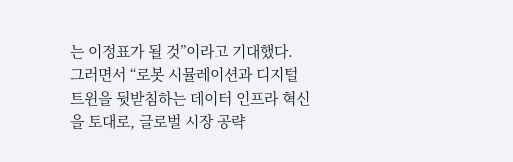는 이정표가 될 것”이라고 기대했다. 그러면서 “로봇 시뮬레이션과 디지털 트윈을 뒷받침하는 데이터 인프라 혁신을 토대로, 글로벌 시장 공략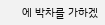에 박차를 가하겠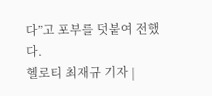다”고 포부를 덧붙여 전했다.
헬로티 최재규 기자 |